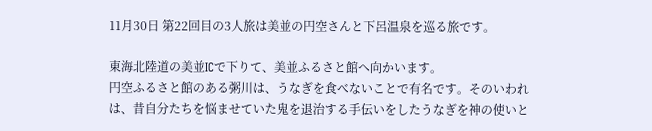11月30日 第22回目の3人旅は美並の円空さんと下呂温泉を巡る旅です。

東海北陸道の美並ICで下りて、美並ふるさと館へ向かいます。
円空ふるさと館のある粥川は、うなぎを食べないことで有名です。そのいわれは、昔自分たちを悩ませていた鬼を退治する手伝いをしたうなぎを神の使いと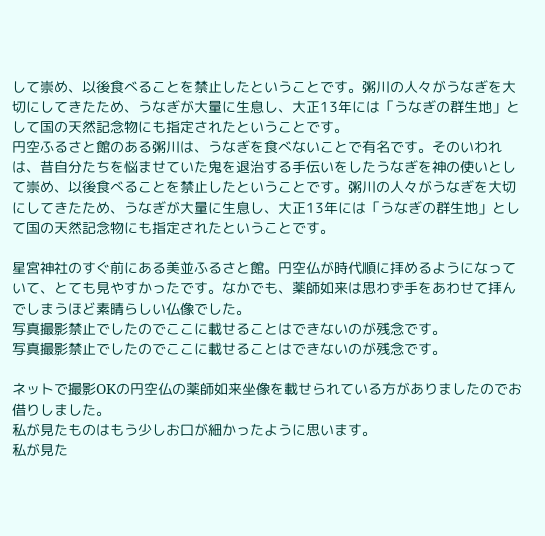して崇め、以後食べることを禁止したということです。粥川の人々がうなぎを大切にしてきたため、うなぎが大量に生息し、大正13年には「うなぎの群生地」として国の天然記念物にも指定されたということです。
円空ふるさと館のある粥川は、うなぎを食べないことで有名です。そのいわれは、昔自分たちを悩ませていた鬼を退治する手伝いをしたうなぎを神の使いとして崇め、以後食べることを禁止したということです。粥川の人々がうなぎを大切にしてきたため、うなぎが大量に生息し、大正13年には「うなぎの群生地」として国の天然記念物にも指定されたということです。

星宮神社のすぐ前にある美並ふるさと館。円空仏が時代順に拝めるようになっていて、とても見やすかったです。なかでも、薬師如来は思わず手をあわせて拝んでしまうほど素晴らしい仏像でした。
写真撮影禁止でしたのでここに載せることはできないのが残念です。
写真撮影禁止でしたのでここに載せることはできないのが残念です。

ネットで撮影OKの円空仏の薬師如来坐像を載せられている方がありましたのでお借りしました。
私が見たものはもう少しお口が細かったように思います。
私が見た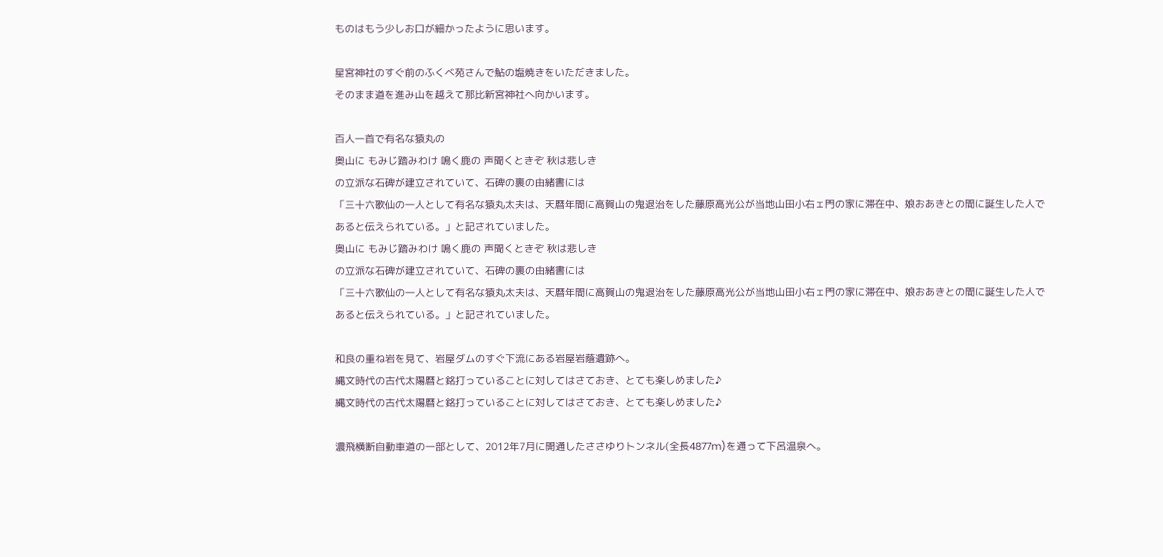ものはもう少しお口が細かったように思います。

星宮神社のすぐ前のふくべ苑さんで鮎の塩焼きをいただきました。
そのまま道を進み山を越えて那比新宮神社へ向かいます。

百人一首で有名な猿丸の
奥山に もみじ踏みわけ 鳴く鹿の 声聞くときぞ 秋は悲しき
の立派な石碑が建立されていて、石碑の裏の由緒書には
「三十六歌仙の一人として有名な猿丸太夫は、天暦年間に高賀山の鬼退治をした藤原高光公が当地山田小右ェ門の家に滞在中、娘おあきとの間に誕生した人であると伝えられている。」と記されていました。
奥山に もみじ踏みわけ 鳴く鹿の 声聞くときぞ 秋は悲しき
の立派な石碑が建立されていて、石碑の裏の由緒書には
「三十六歌仙の一人として有名な猿丸太夫は、天暦年間に高賀山の鬼退治をした藤原高光公が当地山田小右ェ門の家に滞在中、娘おあきとの間に誕生した人であると伝えられている。」と記されていました。

和良の重ね岩を見て、岩屋ダムのすぐ下流にある岩屋岩蔭遺跡へ。
縄文時代の古代太陽暦と銘打っていることに対してはさておき、とても楽しめました♪
縄文時代の古代太陽暦と銘打っていることに対してはさておき、とても楽しめました♪

濃飛横断自動車道の一部として、2012年7月に開通したささゆりトンネル(全長4877m)を通って下呂温泉へ。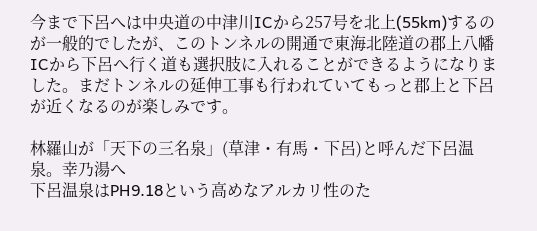今まで下呂へは中央道の中津川ICから257号を北上(55km)するのが一般的でしたが、このトンネルの開通で東海北陸道の郡上八幡ICから下呂へ行く道も選択肢に入れることができるようになりました。まだトンネルの延伸工事も行われていてもっと郡上と下呂が近くなるのが楽しみです。

林羅山が「天下の三名泉」(草津・有馬・下呂)と呼んだ下呂温泉。幸乃湯へ
下呂温泉はPH9.18という高めなアルカリ性のた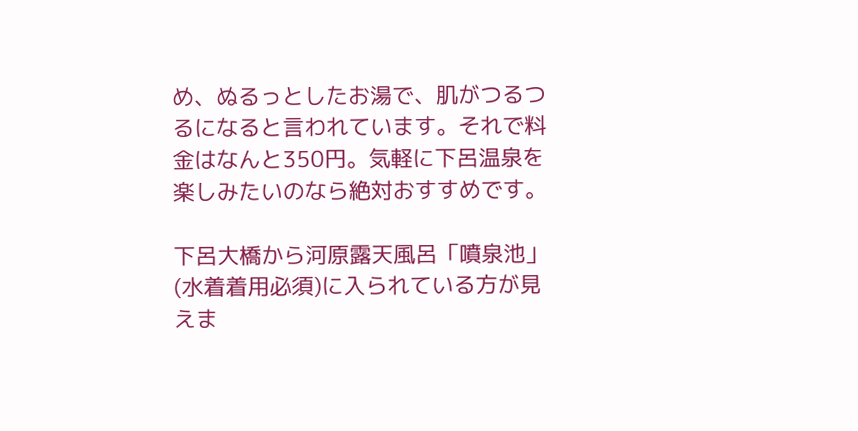め、ぬるっとしたお湯で、肌がつるつるになると言われています。それで料金はなんと350円。気軽に下呂温泉を楽しみたいのなら絶対おすすめです。

下呂大橋から河原露天風呂「噴泉池」(水着着用必須)に入られている方が見えま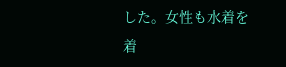した。女性も水着を着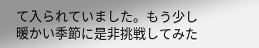て入られていました。もう少し暖かい季節に是非挑戦してみた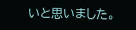いと思いました。